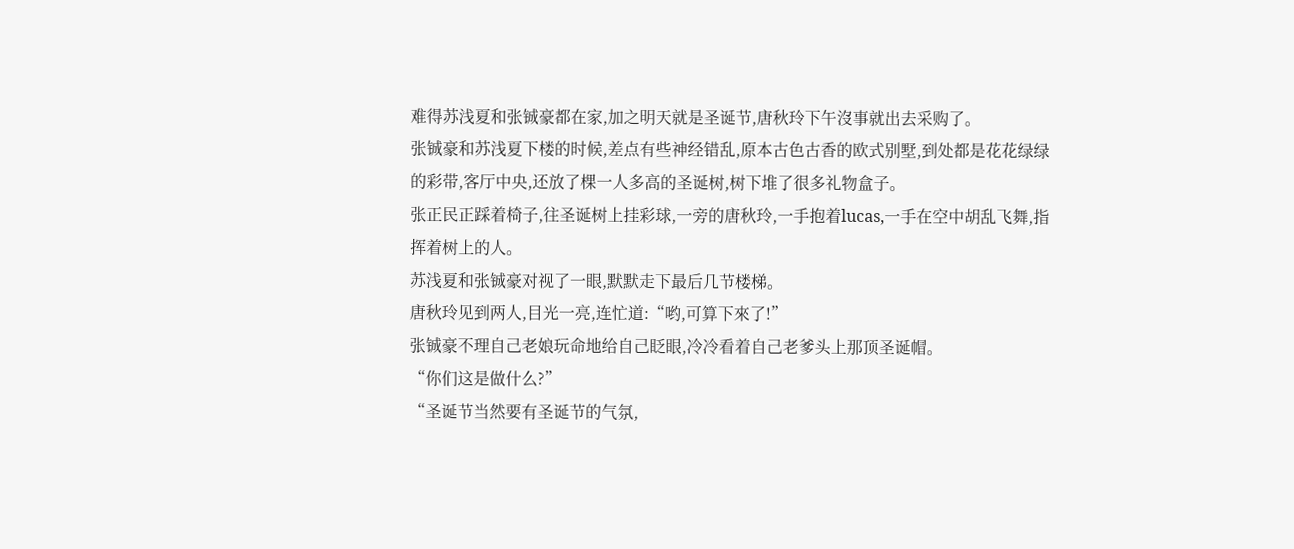难得苏浅夏和张铖豪都在家,加之明天就是圣诞节,唐秋玲下午沒事就出去采购了。
张铖豪和苏浅夏下楼的时候,差点有些神经错乱,原本古色古香的欧式别墅,到处都是花花绿绿的彩带,客厅中央,还放了棵一人多高的圣诞树,树下堆了很多礼物盒子。
张正民正踩着椅子,往圣诞树上挂彩球,一旁的唐秋玲,一手抱着lucas,一手在空中胡乱飞舞,指挥着树上的人。
苏浅夏和张铖豪对视了一眼,默默走下最后几节楼梯。
唐秋玲见到两人,目光一亮,连忙道:“哟,可算下來了!”
张铖豪不理自己老娘玩命地给自己眨眼,冷冷看着自己老爹头上那顶圣诞帽。
“你们这是做什么?”
“圣诞节当然要有圣诞节的气氛,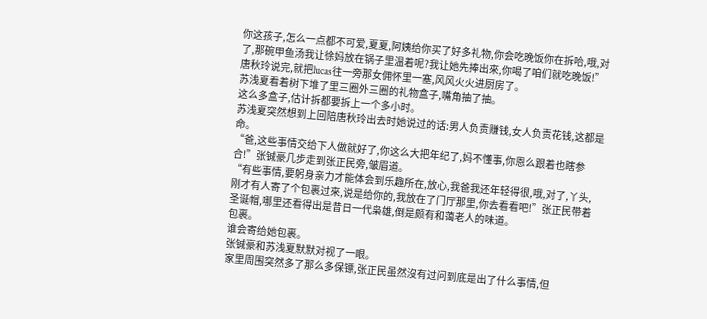你这孩子,怎么一点都不可爱,夏夏,阿姨给你买了好多礼物,你会吃晚饭你在拆哈,哦,对了,那碗甲鱼汤我让徐妈放在锅子里温着呢?我让她先捧出來,你喝了咱们就吃晚饭!”
唐秋玲说完,就把lucas往一旁那女佣怀里一塞,风风火火进厨房了。
苏浅夏看着树下堆了里三圈外三圈的礼物盒子,嘴角抽了抽。
这么多盒子,估计拆都要拆上一个多小时。
苏浅夏突然想到上回陪唐秋玲出去时她说过的话:男人负责赚钱,女人负责花钱,这都是命。
“爸,这些事情交给下人做就好了,你这么大把年纪了,妈不懂事,你恩么跟着也瞎参合!”张铖豪几步走到张正民旁,皱眉道。
“有些事情,要躬身亲力才能体会到乐趣所在,放心,我爸我还年轻得很,哦,对了,丫头,刚才有人寄了个包裹过來,说是给你的,我放在了门厅那里,你去看看吧!”张正民带着圣诞帽,哪里还看得出是昔日一代枭雄,倒是颇有和蔼老人的味道。
包裹。
谁会寄给她包裹。
张铖豪和苏浅夏默默对视了一眼。
家里周围突然多了那么多保镖,张正民虽然沒有过问到底是出了什么事情,但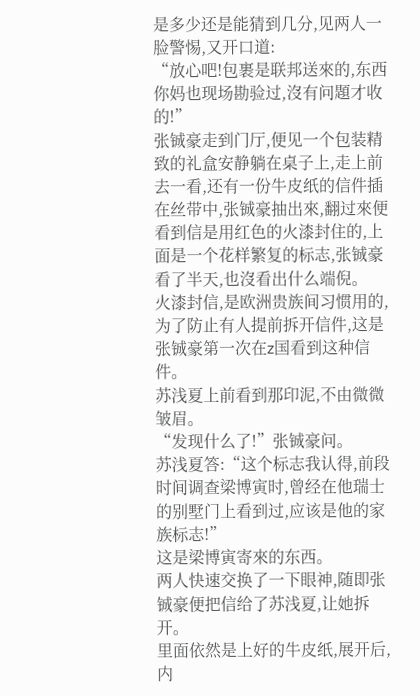是多少还是能猜到几分,见两人一脸警惕,又开口道:
“放心吧!包裹是联邦送來的,东西你妈也现场勘验过,沒有问題才收的!”
张铖豪走到门厅,便见一个包装精致的礼盒安静躺在桌子上,走上前去一看,还有一份牛皮纸的信件插在丝带中,张铖豪抽出來,翻过來便看到信是用红色的火漆封住的,上面是一个花样繁复的标志,张铖豪看了半天,也沒看出什么端倪。
火漆封信,是欧洲贵族间习惯用的,为了防止有人提前拆开信件,这是张铖豪第一次在z国看到这种信件。
苏浅夏上前看到那印泥,不由微微皱眉。
“发现什么了!”张铖豪问。
苏浅夏答:“这个标志我认得,前段时间调查梁博寅时,曾经在他瑞士的别墅门上看到过,应该是他的家族标志!”
这是梁博寅寄來的东西。
两人快速交换了一下眼神,随即张铖豪便把信给了苏浅夏,让她拆开。
里面依然是上好的牛皮纸,展开后,内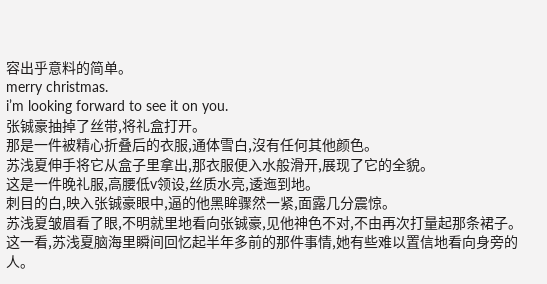容出乎意料的简单。
merry christmas.
i’m looking forward to see it on you.
张铖豪抽掉了丝带,将礼盒打开。
那是一件被精心折叠后的衣服,通体雪白,沒有任何其他颜色。
苏浅夏伸手将它从盒子里拿出,那衣服便入水般滑开,展现了它的全貌。
这是一件晚礼服,高腰低v领设,丝质水亮,逶迤到地。
刺目的白,映入张铖豪眼中,逼的他黑眸骤然一紧,面露几分震惊。
苏浅夏皱眉看了眼,不明就里地看向张铖豪,见他神色不对,不由再次打量起那条裙子。
这一看,苏浅夏脑海里瞬间回忆起半年多前的那件事情,她有些难以置信地看向身旁的人。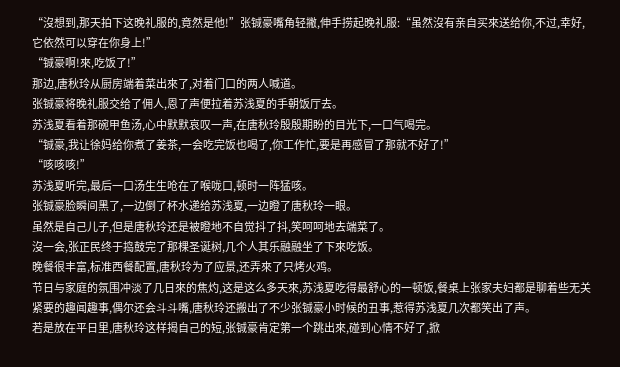“沒想到,那天拍下这晚礼服的,竟然是他!”张铖豪嘴角轻撇,伸手捞起晚礼服:“虽然沒有亲自买來送给你,不过,幸好,它依然可以穿在你身上!”
“铖豪啊!來,吃饭了!”
那边,唐秋玲从厨房端着菜出來了,对着门口的两人喊道。
张铖豪将晚礼服交给了佣人,恩了声便拉着苏浅夏的手朝饭厅去。
苏浅夏看着那碗甲鱼汤,心中默默哀叹一声,在唐秋玲殷殷期盼的目光下,一口气喝完。
“铖豪,我让徐妈给你煮了姜茶,一会吃完饭也喝了,你工作忙,要是再感冒了那就不好了!”
“咳咳咳!”
苏浅夏听完,最后一口汤生生呛在了喉咙口,顿时一阵猛咳。
张铖豪脸瞬间黑了,一边倒了杯水递给苏浅夏,一边瞪了唐秋玲一眼。
虽然是自己儿子,但是唐秋玲还是被瞪地不自觉抖了抖,笑呵呵地去端菜了。
沒一会,张正民终于捣鼓完了那棵圣诞树,几个人其乐融融坐了下來吃饭。
晚餐很丰富,标准西餐配置,唐秋玲为了应景,还弄來了只烤火鸡。
节日与家庭的氛围冲淡了几日來的焦灼,这是这么多天來,苏浅夏吃得最舒心的一顿饭,餐桌上张家夫妇都是聊着些无关紧要的趣闻趣事,偶尔还会斗斗嘴,唐秋玲还搬出了不少张铖豪小时候的丑事,惹得苏浅夏几次都笑出了声。
若是放在平日里,唐秋玲这样揭自己的短,张铖豪肯定第一个跳出來,碰到心情不好了,掀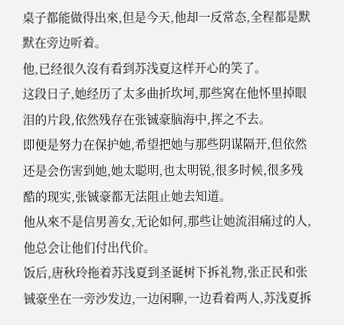桌子都能做得出來,但是今天,他却一反常态,全程都是默默在旁边听着。
他,已经很久沒有看到苏浅夏这样开心的笑了。
这段日子,她经历了太多曲折坎坷,那些窝在他怀里掉眼泪的片段,依然残存在张铖豪脑海中,挥之不去。
即便是努力在保护她,希望把她与那些阴谋隔开,但依然还是会伤害到她,她太聪明,也太明锐,很多时候,很多残酷的现实,张铖豪都无法阻止她去知道。
他从來不是信男善女,无论如何,那些让她流泪痛过的人,他总会让他们付出代价。
饭后,唐秋玲拖着苏浅夏到圣诞树下拆礼物,张正民和张铖豪坐在一旁沙发边,一边闲聊,一边看着两人,苏浅夏拆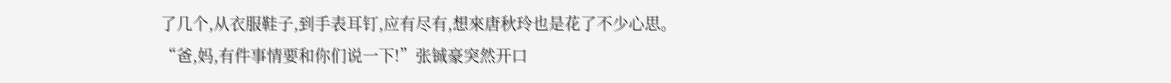了几个,从衣服鞋子,到手表耳钉,应有尽有,想來唐秋玲也是花了不少心思。
“爸,妈,有件事情要和你们说一下!”张铖豪突然开口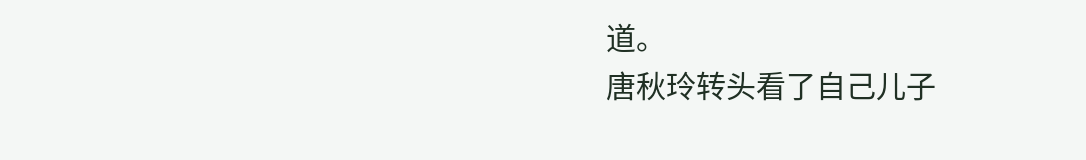道。
唐秋玲转头看了自己儿子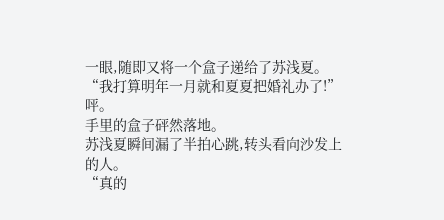一眼,随即又将一个盒子递给了苏浅夏。
“我打算明年一月就和夏夏把婚礼办了!”
呯。
手里的盒子砰然落地。
苏浅夏瞬间漏了半拍心跳,转头看向沙发上的人。
“真的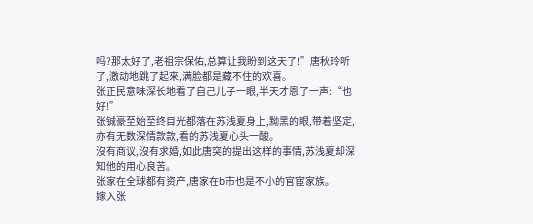吗?那太好了,老祖宗保佑,总算让我盼到这天了!”唐秋玲听了,激动地跳了起來,满脸都是藏不住的欢喜。
张正民意味深长地看了自己儿子一眼,半天才恩了一声:“也好!”
张铖豪至始至终目光都落在苏浅夏身上,黝黑的眼,带着坚定,亦有无数深情款款,看的苏浅夏心头一酸。
沒有商议,沒有求婚,如此唐突的提出这样的事情,苏浅夏却深知他的用心良苦。
张家在全球都有资产,唐家在b市也是不小的官宦家族。
嫁入张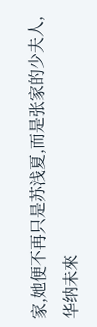家,她便不再只是苏浅夏,而是张家的少夫人,华纳未來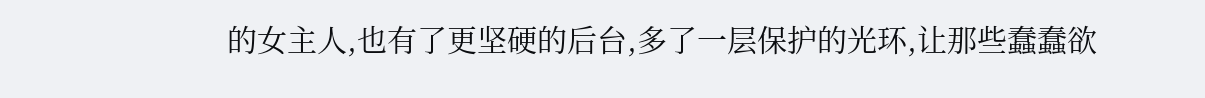的女主人,也有了更坚硬的后台,多了一层保护的光环,让那些蠢蠢欲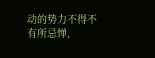动的势力不得不有所忌惮,